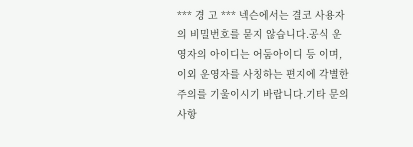*** 경 고 *** 넥슨에서는 결코 사용자의 비밀번호를 묻지 않습니다.공식 운영자의 아이디는 어둠아이디 등 이며,이외 운영자를 사칭하는 편지에 각별한 주의를 기울이시기 바랍니다.기타 문의 사항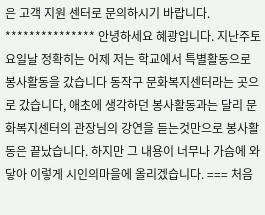은 고객 지원 센터로 문의하시기 바랍니다. *************** 안녕하세요 혜광입니다. 지난주토요일날 정확히는 어제 저는 학교에서 특별활동으로 봉사활동을 갔습니다 동작구 문화복지센터라는 곳으로 갔습니다, 애초에 생각하던 봉사활동과는 달리 문화복지센터의 관장님의 강연을 듣는것만으로 봉사활동은 끝났습니다. 하지만 그 내용이 너무나 가슴에 와닿아 이렇게 시인의마을에 올리겠습니다. === 처음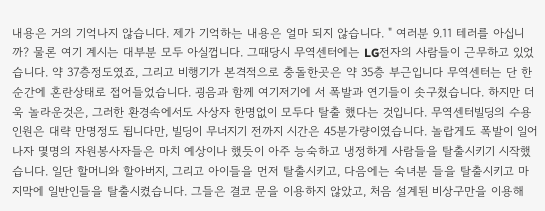내용은 거의 기억나지 않습니다. 제가 기억하는 내용은 얼마 되지 않습니다. " 여러분 9.11 테러를 아십니까? 물론 여기 계시는 대부분 모두 아실껍니다. 그때당시 무역센터에는 LG전자의 사람들이 근무하고 있었습니다. 약 37층정도였죠, 그리고 비행기가 본격적으로 충돌한곳은 약 35층 부근입니다 무역센터는 단 한순간에 혼란상태로 접어들었습니다. 굉음과 함께 여기저기에 서 폭발과 연기들이 솟구쳤습니다. 하지만 더욱 놀라운것은, 그러한 환경속에서도 사상자 한명없이 모두다 탈출 했다는 것입니다. 무역센터빌딩의 수용인원은 대략 만명정도 됩니다만, 빌딩이 무너지기 전까지 시간은 45분가량이였습니다. 놀랍게도 폭발이 일어나자 몇명의 자원봉사자들은 마치 예상이나 했듯이 아주 능숙하고 냉정하게 사람들을 탈출시키기 시작했습니다. 일단 할머니와 할아버지, 그리고 아이들을 먼저 탈출시키고, 다음에는 숙녀분 들을 탈출시키고 마지막에 일반인들을 탈출시켰습니다. 그들은 결코 문을 이용하지 않았고, 처음 설계된 비상구만을 이용해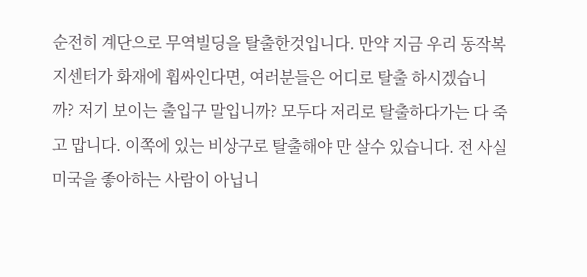순전히 계단으로 무역빌딩을 탈출한것입니다. 만약 지금 우리 동작복지센터가 화재에 휩싸인다면, 여러분들은 어디로 탈출 하시겠습니까? 저기 보이는 출입구 말입니까? 모두다 저리로 탈출하다가는 다 죽고 맙니다. 이쪽에 있는 비상구로 탈출해야 만 살수 있습니다. 전 사실 미국을 좋아하는 사람이 아닙니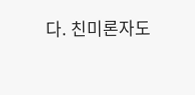다. 친미론자도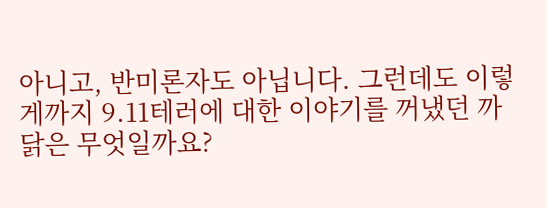아니고, 반미론자도 아닙니다. 그런데도 이렇게까지 9.11테러에 대한 이야기를 꺼냈던 까닭은 무엇일까요?